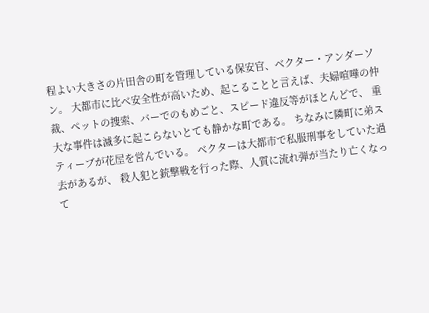程よい大きさの片田舎の町を管理している保安官、ベクター・アンダーソン。 大都市に比べ安全性が高いため、起こることと言えば、夫婦喧嘩の仲裁、ペットの捜索、バーでのもめごと、スピード違反等がほとんどで、 重大な事件は滅多に起こらないとても静かな町である。 ちなみに隣町に弟スティーブが花屋を営んでいる。 ベクターは大都市で私服刑事をしていた過去があるが、 殺人犯と銃撃戦を行った際、人質に流れ弾が当たり亡くなって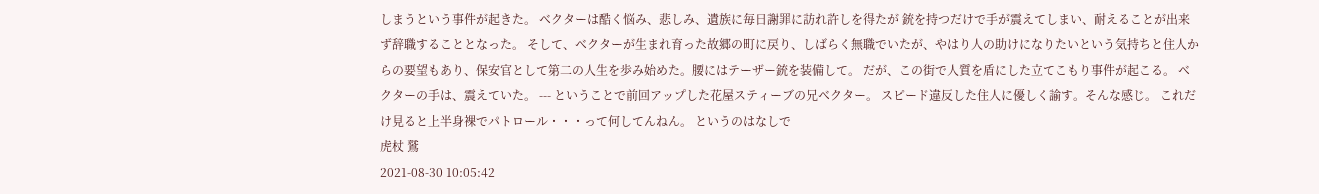しまうという事件が起きた。 ベクターは酷く悩み、悲しみ、遺族に毎日謝罪に訪れ許しを得たが 銃を持つだけで手が震えてしまい、耐えることが出来ず辞職することとなった。 そして、ベクターが生まれ育った故郷の町に戻り、しばらく無職でいたが、やはり人の助けになりたいという気持ちと住人からの要望もあり、保安官として第二の人生を歩み始めた。腰にはテーザー銃を装備して。 だが、この街で人質を盾にした立てこもり事件が起こる。 ベクターの手は、震えていた。 --- ということで前回アップした花屋スティーブの兄ベクター。 スピード違反した住人に優しく諭す。そんな感じ。 これだけ見ると上半身裸でパトロール・・・って何してんねん。 というのはなしで
虎杖 鷲
2021-08-30 10:05:42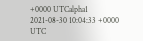+0000 UTCalpha1
2021-08-30 10:04:33 +0000 UTC